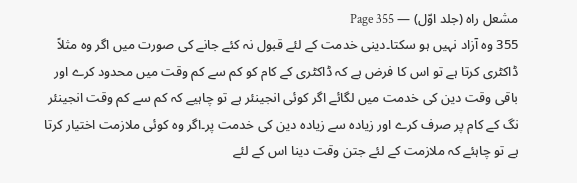مشعل راہ (جلد اوّل) — Page 355
355 وہ آزاد نہیں ہو سکتا۔دینی خدمت کے لئے قبول نہ کئے جانے کی صورت میں اگر وہ مثلاً ڈاکٹری کرتا ہے تو اس کا فرض ہے کہ ڈاکٹری کے کام کو کم سے کم وقت میں محدود کرے اور باقی وقت دین کی خدمت میں لگائے اگر کوئی انجینئر ہے تو چاہیے کہ کم سے کم وقت انجینئر نگ کے کام پر صرف کرے اور زیادہ سے زیادہ دین کی خدمت پر۔اگر وہ کوئی ملازمت اختیار کرتا ہے تو چاہئے کہ ملازمت کے لئے جتن وقت دینا اس کے لئے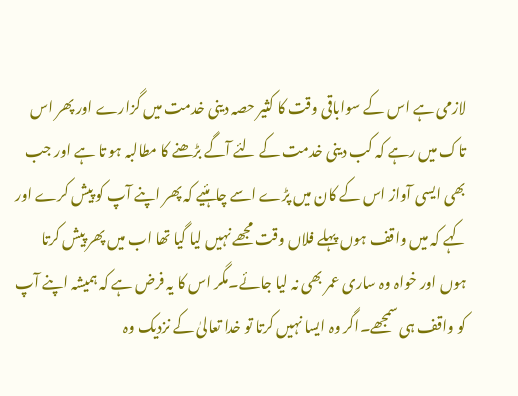لازمی ہے اس کے سواباقی وقت کا کثیر حصہ دینی خدمت میں گزارے اور پھر اس تاک میں رہے کہ کب دینی خدمت کے لئے آگے بڑھنے کا مطالبہ ہو تا ہے اور جب بھی ایسی آواز اس کے کان میں پڑے اسے چاہئیے کہ پھر اپنے آپ کو پیش کرے اور کہے کہ میں واقف ہوں پہلے فلاں وقت مجھے نہیں لیا گیا تھا اب میں پھر پیش کرتا ہوں اور خواہ وہ ساری عمر بھی نہ لیا جائے۔مگر اس کا یہ فرض ہے کہ ہمیشہ اپنے آپ کو واقف ہی سمجھے۔اگر وہ ایسا نہیں کرتا تو خدا تعالیٰ کے نزدیک وہ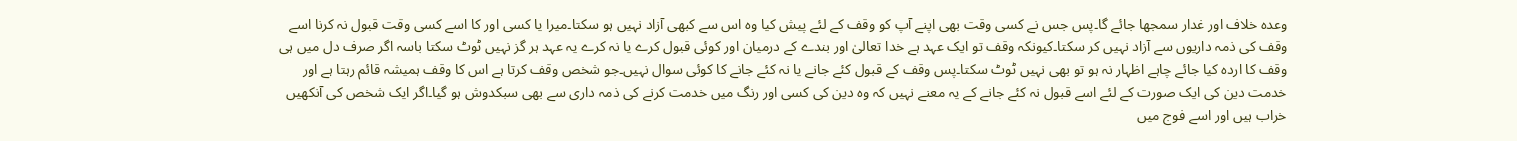وعدہ خلاف اور غدار سمجھا جائے گا۔پس جس نے کسی وقت بھی اپنے آپ کو وقف کے لئے پیش کیا وہ اس سے کبھی آزاد نہیں ہو سکتا۔میرا یا کسی اور کا اسے کسی وقت قبول نہ کرنا اسے وقف کی ذمہ داریوں سے آزاد نہیں کر سکتا۔کیونکہ وقف تو ایک عہد ہے خدا تعالیٰ اور بندے کے درمیان اور کوئی قبول کرے یا نہ کرے یہ عہد ہر گز نہیں ٹوٹ سکتا باسہ اگر صرف دل میں ہی وقف کا اردہ کیا جائے چاہے اظہار نہ ہو تو بھی نہیں ٹوٹ سکتا۔پس وقف کے قبول کئے جانے یا نہ کئے جانے کا کوئی سوال نہیں۔جو شخص وقف کرتا ہے اس کا وقف ہمیشہ قائم رہتا ہے اور خدمت دین کی ایک صورت کے لئے اسے قبول نہ کئے جانے کے یہ معنے نہیں کہ وہ دین کی کسی اور رنگ میں خدمت کرنے کی ذمہ داری سے بھی سبکدوش ہو گیا۔اگر ایک شخص کی آنکھیں خراب ہیں اور اسے فوج میں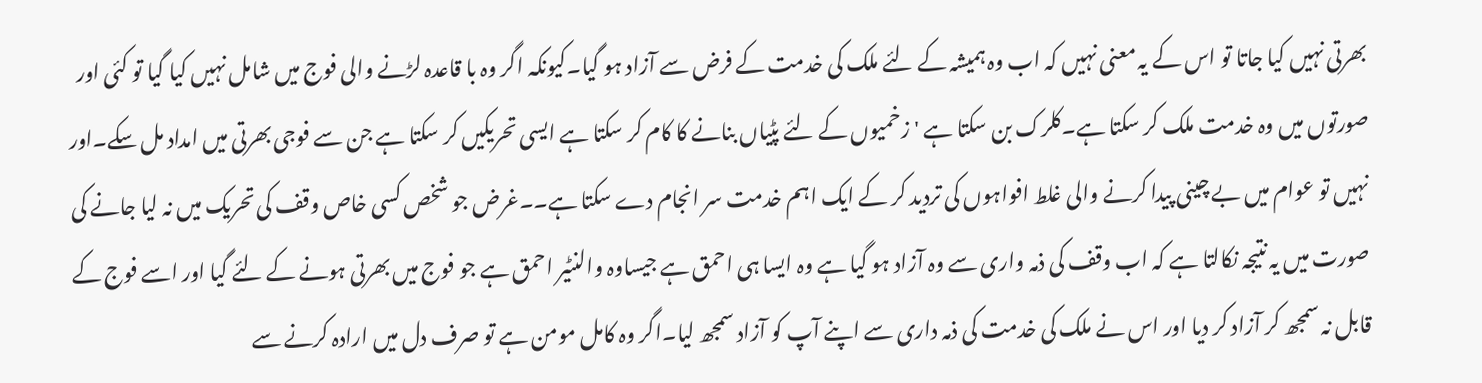بھرتی نہیں کیا جاتا تو اس کے یہ معنی نہیں کہ اب وہ ہمیشہ کے لئے ملک کی خدمت کے فرض سے آزاد ہو گیا۔کیونکہ اگر وہ با قاعدہ لڑنے والی فوج میں شامل نہیں کیا گیا تو کئی اور صورتوں میں وہ خدمت ملک کر سکتا ہے۔کلرک بن سکتا ہے 'زخمیوں کے لئے پٹیاں بنانے کا کام کر سکتا ہے ایسی تحریکیں کر سکتا ہے جن سے فوجی بھرتی میں امداد مل سکے۔اور نہیں تو عوام میں بے چینی پیدا کرنے والی غلط افواہوں کی تردید کر کے ایک اہم خدمت سر انجام دے سکتا ہے۔۔غرض جو شخص کسی خاص وقف کی تحریک میں نہ لیا جانے کی صورت میں یہ نتیجہ نکالتا ہے کہ اب وقف کی ذمہ واری سے وہ آزاد ہو گیا ہے وہ ایسا ہی احمق ہے جیساوہ والنٹیر احمق ہے جو فوج میں بھرتی ہونے کے لئے گیا اور اسے فوج کے قابل نہ سمجھ کر آزاد کر دیا اور اس نے ملک کی خدمت کی ذمہ داری سے اپنے آپ کو آزاد سمجھ لیا۔اگر وہ کامل مومن ہے تو صرف دل میں ارادہ کرنے سے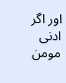اور اگر ادنی مومن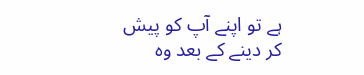ہے تو اپنے آپ کو پیش کر دینے کے بعد وہ